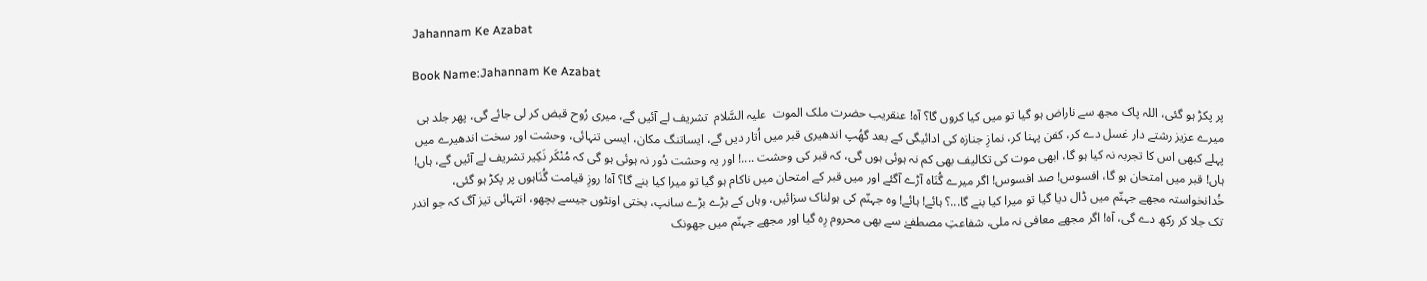Jahannam Ke Azabat

Book Name:Jahannam Ke Azabat

پر پکڑ ہو گئی، اللہ پاک مجھ سے ناراض ہو گیا تو میں کیا کروں گا؟ آہ! عنقریب حضرت ملک الموت  علیہ السَّلام  تشریف لے آئیں گے، میری رُوح قبض کر لی جائے گی، پھر جلد ہی میرے عزیز رشتے دار غسل دے کر، کفن پہنا کر، نمازِ جنازہ کی ادائیگی کے بعد گھُپ اندھیری قبر میں اُتار دیں گے، ایساتنگ مکان، ایسی تنہائی، وحشت اور سخت اندھیرے میں پہلے کبھی اس کا تجربہ نہ کیا ہو گا، ابھی موت کی تکالیف بھی کم نہ ہوئی ہوں گی، کہ قبر کی وحشت ....! اور یہ وحشت دُور نہ ہوئی ہو گی کہ مُنْکَر نَکِیر تشریف لے آئیں گے، ہاں! ہاں! قبر میں امتحان ہو گا، افسوس! صد افسوس! اگر میرے گُنَاہ آڑے آگئے اور میں قبر کے امتحان میں ناکام ہو گیا تو میرا کیا بنے گا؟ آہ! روزِ قیامت گُنَاہوں پر پکڑ ہو گئی، خُدانخواستہ مجھے جہنّم میں ڈال دیا گیا تو میرا کیا بنے گا...؟ ہائے! ہائے! وہ جہنّم کی ہولناک سزائیں، وہاں کے بڑے بڑے سانپ، بختی اونٹوں جیسے بچھو، انتہائی تیز آگ کہ جو اندر تک جلا کر رکھ دے گی، آہ! اگر مجھے معافی نہ ملی، شفاعتِ مصطفےٰ سے بھی محروم رِہ گیا اور مجھے جہنّم میں جھونک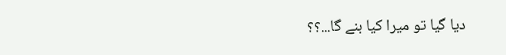دیا گیا تو میرا کیا بنے گا...؟؟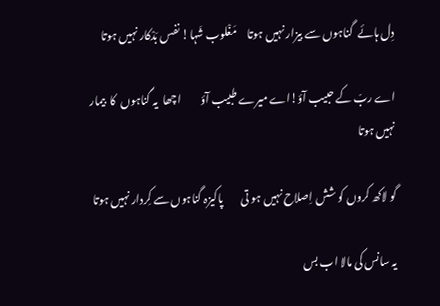دِل ہائے  گناہوں سے بیزار نہیں ہوتا     مَغْلوب شَہا! نفس بَدْکار نہیں ہوتا

اے ربّ کے حبیب آؤ!اے میرے طبیب آؤ         اچھا  یہ گناہوں  کا  بیمار نہیں ہوتا

گو لاکھ کروں کو شش اِصلاح نہیں ہو تی        پاکیزہ گناہوں سے کِردار نہیں ہوتا

یہ سانس کی مالا اب بس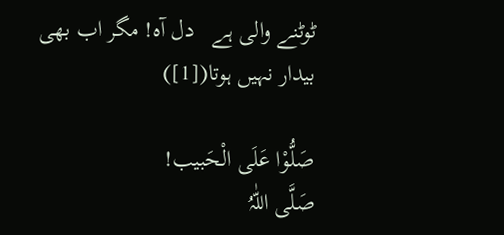ٹوٹنے والی ہے   دل آہ! مگر اب بھی بیدار نہیں ہوتا([1])

صَلُّوْا عَلَی الْحَبیب!                                                                                               صَلَّی اللّٰہُ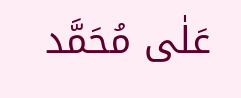عَلٰی مُحَمَّد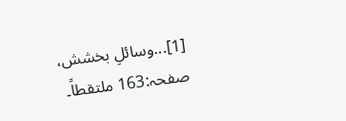[1]...وسائلِ بخشش، صفحہ:163 ملتقطاً۔